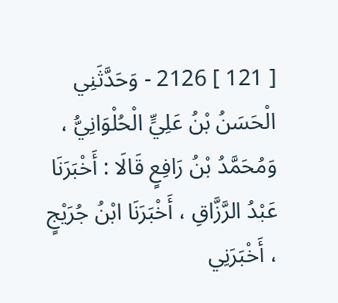[ 121 ] 2126 - وَحَدَّثَنِي الْحَسَنُ بْنُ عَلِيٍّ الْحُلْوَانِيُّ ، وَمُحَمَّدُ بْنُ رَافِعٍ قَالَا : أَخْبَرَنَا عَبْدُ الرَّزَّاقِ ، أَخْبَرَنَا ابْنُ جُرَيْجٍ ، أَخْبَرَنِي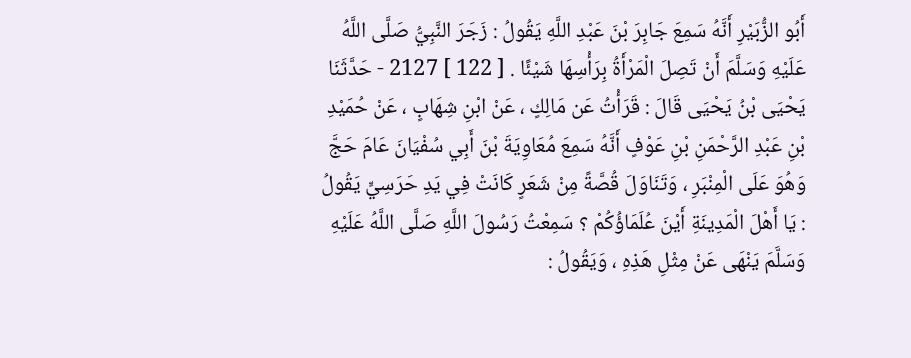أَبُو الزُّبَيْرِ أَنَّهُ سَمِعَ جَابِرَ بْنَ عَبْدِ اللَّهِ يَقُولُ : زَجَرَ النَّبِيُّ صَلَّى اللَّهُ عَلَيْهِ وَسَلَّمَ أَنْ تَصِلَ الْمَرْأَةُ بِرَأْسِهَا شَيْئًا . [ 122 ] 2127 - حَدَّثَنَا يَحْيَى بْنُ يَحْيَى قَالَ : قَرَأْتُ عَن مَالِكٍ ، عَنْ ابْنِ شِهَابٍ ، عَنْ حُمَيْدِ بْنِ عَبْدِ الرَّحْمَنِ بْنِ عَوْفٍ أَنَّهُ سَمِعَ مُعَاوِيَةَ بْنَ أَبِي سُفْيَانَ عَامَ حَجَّ وَهُوَ عَلَى الْمِنْبَرِ ، وَتَنَاوَلَ قُصَّةً مِنْ شَعَرٍ كَانَتْ فِي يَدِ حَرَسِيٍّ يَقُولُ : يَا أَهْلَ الْمَدِينَةِ أَيْنَ عُلَمَاؤُكُمْ ؟ سَمِعْتُ رَسُولَ اللَّهِ صَلَّى اللَّهُ عَلَيْهِ وَسَلَّمَ يَنْهَى عَنْ مِثْلِ هَذِهِ ، وَيَقُولُ :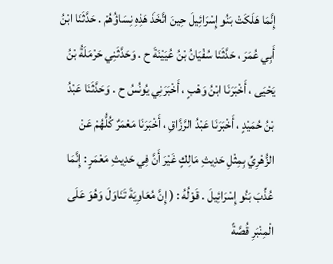إِنَّمَا هَلَكَتْ بَنُو إِسْرَائِيلَ حِينَ اتَّخَذَ هَذِهِ نِسَاؤُهُمْ . حَدَّثَنَا ابْنُ أَبِي عُمَرَ ، حَدَّثَنَا سُفْيَانُ بْنُ عُيَيْنَةَ ح . وَحَدَّثَنِي حَرْمَلَةُ بْنُ يَحْيَى ، أَخْبَرَنَا ابْنُ وَهْبٍ ، أَخْبَرَنِي يُونُسُ ح . وَحَدَّثَنَا عَبْدُ بْنُ حُمَيْدٍ ، أَخْبَرَنَا عَبْدُ الرَّزَّاقِ ، أَخْبَرَنَا مَعْمَرٌ كُلُّهُمْ عَنْ الزُّهْرِيِّ بِمِثْلِ حَدِيثِ مَالِكٍ غَيْرَ أَنَّ فِي حَدِيثِ مَعْمَرٍ : إِنَّمَا عُذِّبَ بَنُو إِسْرَائِيلَ . قَوْلُهُ : ( إِنَّ مُعَاوِيَةَ تَنَاوَلَ وَهُوَ عَلَى الْمِنْبَرِ قُصَّةً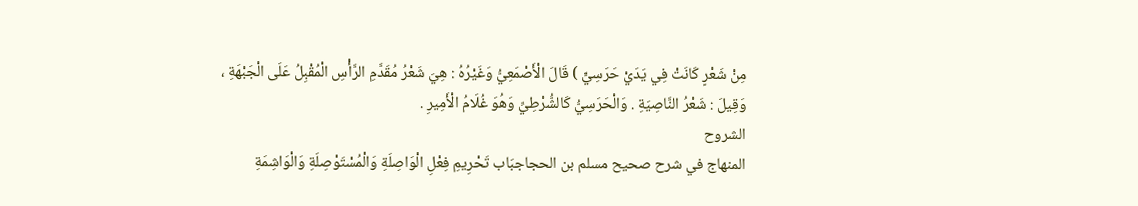مِنْ شَعْرٍ كَانَتْ فِي يَدَيْ حَرَسِيٍّ ) قَالَ الْأَصْمَعِيُّ وَغَيْرُهُ : هِيَ شَعْرُ مُقَدَّمِ الرَّأْسِ الْمُقْبِلُ عَلَى الْجَبْهَةِ ، وَقِيلَ : شَعْرُ النَّاصِيَةِ . وَالْحَرَسِيُّ كَالشُّرْطِيِّ وَهُوَ غُلَامُ الْأَمِيرِ .
الشروح
المنهاج في شرح صحيح مسلم بن الحجاجبَاب تَحْرِيمِ فِعْلِ الْوَاصِلَةِ وَالْمُسْتَوْصِلَةِ وَالْوَاشِمَةِ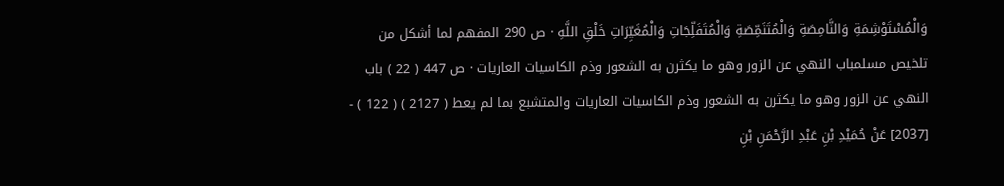وَالْمُسْتَوْشِمَةِ وَالنَّامِصَةِ وَالْمُتَنَمِّصَةِ وَالْمُتَفَلِّجَاتِ وَالْمُغَيِّرَاتِ خَلْقِ اللَّهِ · ص 290 المفهم لما أشكل من تلخيص مسلمباب النهي عن الزور وهو ما يكثرن به الشعور وذم الكاسيات العاريات · ص 447 ( 22 ) باب النهي عن الزور وهو ما يكثرن به الشعور وذم الكاسيات العاريات والمتشبع بما لم يعط ( 2127 ) ( 122 ) - [2037] عَنْ حُمَيْدِ بْنِ عَبْدِ الرَّحْمَنِ بْنِ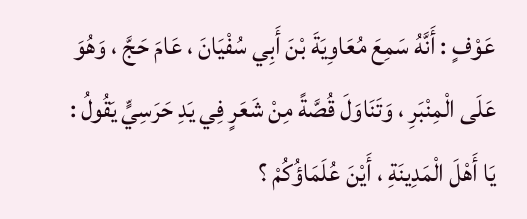عَوْفٍ : أَنَّهُ سَمِعَ مُعَاوِيَةَ بْنَ أَبِي سُفْيَانَ ، عَامَ حَجَّ ، وَهُوَ عَلَى الْمِنْبَرِ ، وَتَنَاوَلَ قُصَّةً مِنْ شَعَرٍ فِي يَدِ حَرَسِيٍّ يَقُولُ : يَا أَهْلَ الْمَدِينَةِ ، أَيْنَ عُلَمَاؤُكُمْ ؟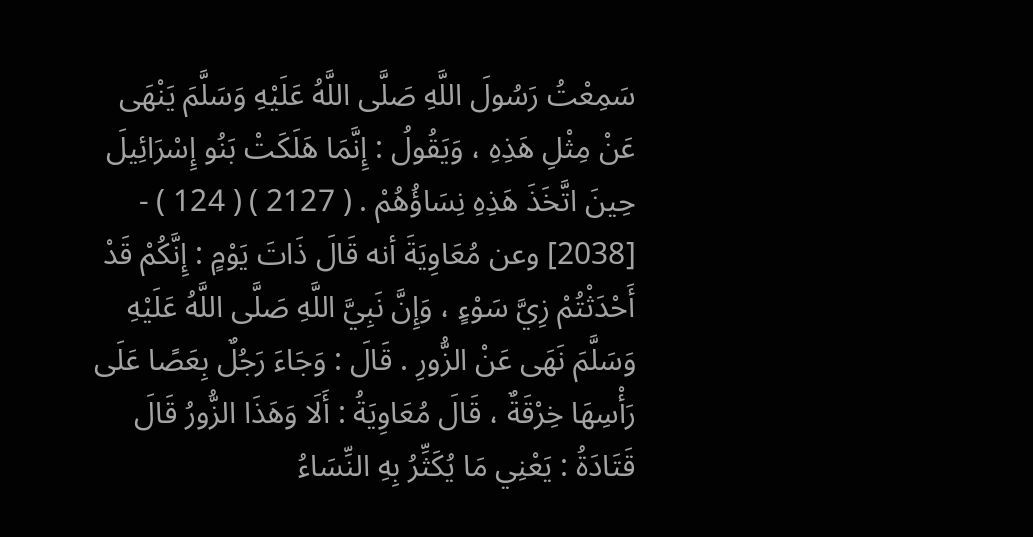سَمِعْتُ رَسُولَ اللَّهِ صَلَّى اللَّهُ عَلَيْهِ وَسَلَّمَ يَنْهَى عَنْ مِثْلِ هَذِهِ ، وَيَقُولُ : إِنَّمَا هَلَكَتْ بَنُو إِسْرَائِيلَ حِينَ اتَّخَذَ هَذِهِ نِسَاؤُهُمْ . ( 2127 ) ( 124 ) - [2038] وعن مُعَاوِيَةَ أنه قَالَ ذَاتَ يَوْمٍ : إِنَّكُمْ قَدْ أَحْدَثْتُمْ زِيَّ سَوْءٍ ، وَإِنَّ نَبِيَّ اللَّهِ صَلَّى اللَّهُ عَلَيْهِ وَسَلَّمَ نَهَى عَنْ الزُّورِ . قَالَ : وَجَاءَ رَجُلٌ بِعَصًا عَلَى رَأْسِهَا خِرْقَةٌ ، قَالَ مُعَاوِيَةُ : أَلَا وَهَذَا الزُّورُ قَالَ قَتَادَةُ : يَعْنِي مَا يُكَثِّرُ بِهِ النِّسَاءُ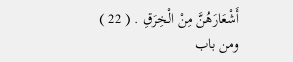أَشْعَارَهُنَّ مِنْ الْخِرَقِ . ( 22 ) ومن باب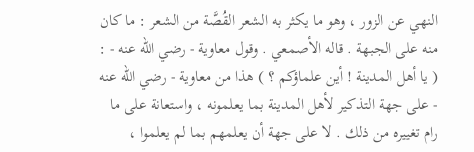النهي عن الزور ، وهو ما يكثر به الشعر القُصَّة من الشعر : ما كان منه على الجبهة . قاله الأصمعي . وقول معاوية - رضي الله عنه - : ( يا أهل المدينة ! أين علماؤكم ؟ ) هذا من معاوية - رضي الله عنه - على جهة التذكير لأهل المدينة بما يعلمونه ، واستعانة على ما رام تغييره من ذلك . لا على جهة أن يعلمهم بما لم يعلموا ،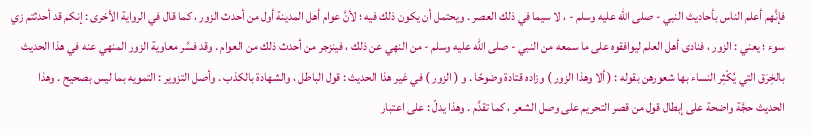فإنَّهم أعلم الناس بأحاديث النبي - صلى الله عليه وسلم - ، لا سيما في ذلك العصر . ويحتمل أن يكون ذلك فيه ؛ لأنَّ عوام أهل المدينة أول من أحدث الزور ، كما قال في الرواية الأخرى : إنكم قد أحدثتم زي سوء ؛ يعني : الزور ، فنادى أهل العلم ليوافقوه على ما سمعه من النبي - صلى الله عليه وسلم - من النهي عن ذلك ، فينزجر من أحدث ذلك من العوام . وقد فسَّر معاوية الزور المنهي عنه في هذا الحديث بالخِرَق التي يُكْثِر النساء بها شعورهن بقوله : ( ألا وهذا الزور ) وزاده قتادة وضوحًا . و ( الزور ) في غير هذا الحديث : قول الباطل ، والشهادة بالكذب . وأصل التزوير : التمويه بما ليس بصحيح . وهذا الحديث حجَّة واضحة على إبطال قول من قصر التحريم على وصل الشعر ، كما تقدَّم . وهذا يدلّ : على اعتبار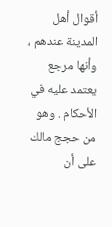أقوال أهل المدينة عندهم ، وأنها مرجع يعتمد عليه في الأحكام . وهو من حجج مالك على أن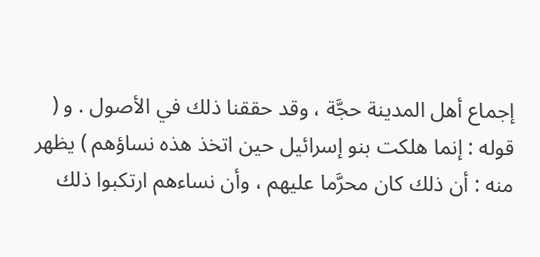إجماع أهل المدينة حجَّة ، وقد حققنا ذلك في الأصول . و ( قوله : إنما هلكت بنو إسرائيل حين اتخذ هذه نساؤهم ) يظهر منه : أن ذلك كان محرَّما عليهم ، وأن نساءهم ارتكبوا ذلك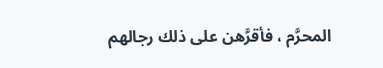المحرَّم ، فأقرَّهن على ذلك رجالهم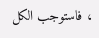، فاستوجب الكل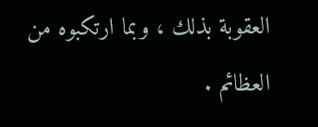العقوبة بذلك ، وبما ارتكبوه من العظائم .